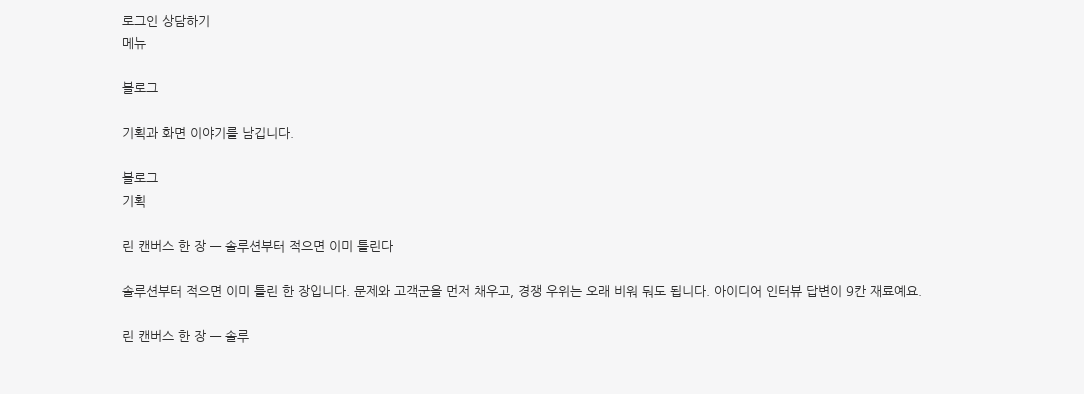로그인 상담하기
메뉴

블로그

기획과 화면 이야기를 남깁니다.

블로그
기획

린 캔버스 한 장 — 솔루션부터 적으면 이미 틀린다

솔루션부터 적으면 이미 틀린 한 장입니다. 문제와 고객군을 먼저 채우고, 경쟁 우위는 오래 비워 둬도 됩니다. 아이디어 인터뷰 답변이 9칸 재료예요.

린 캔버스 한 장 — 솔루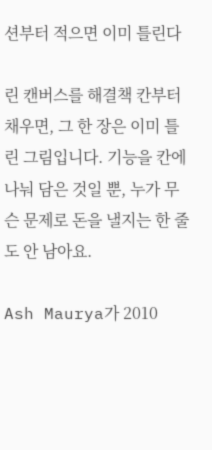션부터 적으면 이미 틀린다

린 캔버스를 해결책 칸부터 채우면, 그 한 장은 이미 틀린 그림입니다. 기능을 칸에 나눠 담은 것일 뿐, 누가 무슨 문제로 돈을 낼지는 한 줄도 안 남아요.

Ash Maurya가 2010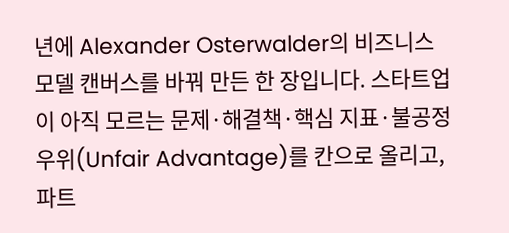년에 Alexander Osterwalder의 비즈니스 모델 캔버스를 바꿔 만든 한 장입니다. 스타트업이 아직 모르는 문제·해결책·핵심 지표·불공정 우위(Unfair Advantage)를 칸으로 올리고, 파트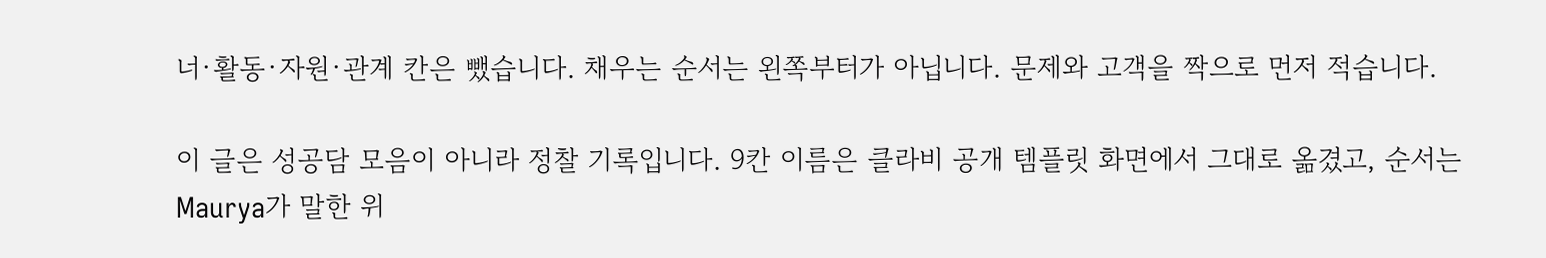너·활동·자원·관계 칸은 뺐습니다. 채우는 순서는 왼쪽부터가 아닙니다. 문제와 고객을 짝으로 먼저 적습니다.

이 글은 성공담 모음이 아니라 정찰 기록입니다. 9칸 이름은 클라비 공개 템플릿 화면에서 그대로 옮겼고, 순서는 Maurya가 말한 위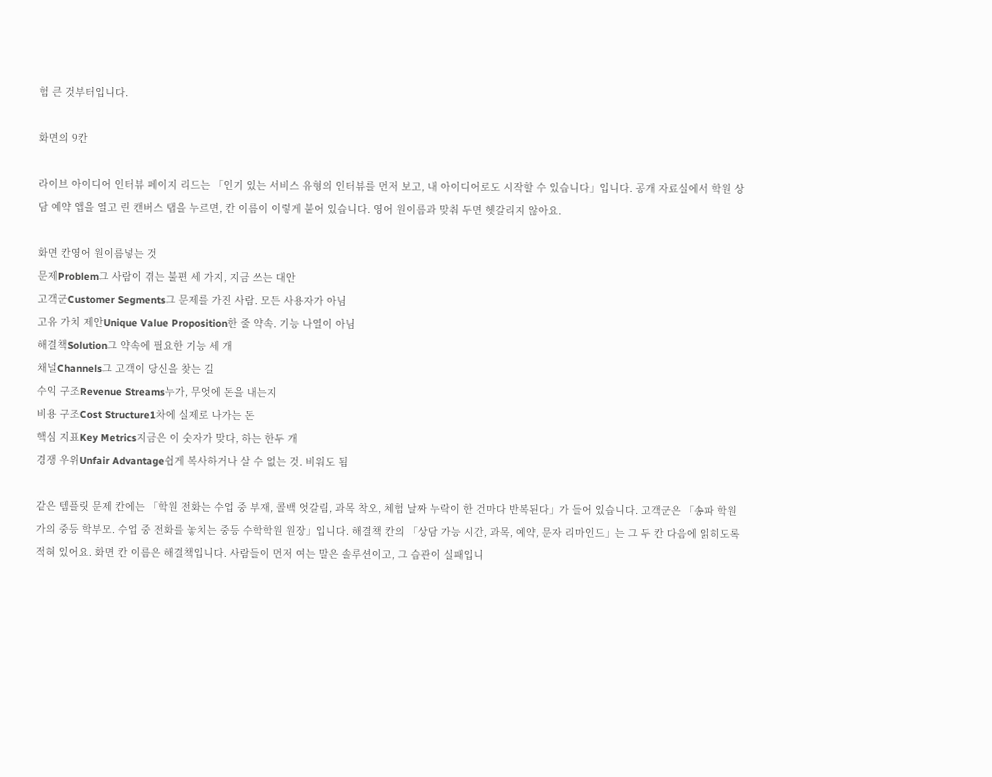험 큰 것부터입니다.

화면의 9칸

라이브 아이디어 인터뷰 페이지 리드는 「인기 있는 서비스 유형의 인터뷰를 먼저 보고, 내 아이디어로도 시작할 수 있습니다」입니다. 공개 자료실에서 학원 상담 예약 앱을 열고 린 캔버스 탭을 누르면, 칸 이름이 이렇게 붙어 있습니다. 영어 원이름과 맞춰 두면 헷갈리지 않아요.

화면 칸영어 원이름넣는 것
문제Problem그 사람이 겪는 불편 세 가지, 지금 쓰는 대안
고객군Customer Segments그 문제를 가진 사람. 모든 사용자가 아님
고유 가치 제안Unique Value Proposition한 줄 약속. 기능 나열이 아님
해결책Solution그 약속에 필요한 기능 세 개
채널Channels그 고객이 당신을 찾는 길
수익 구조Revenue Streams누가, 무엇에 돈을 내는지
비용 구조Cost Structure1차에 실제로 나가는 돈
핵심 지표Key Metrics지금은 이 숫자가 맞다, 하는 한두 개
경쟁 우위Unfair Advantage쉽게 복사하거나 살 수 없는 것. 비워도 됨

같은 템플릿 문제 칸에는 「학원 전화는 수업 중 부재, 콜백 엇갈림, 과목 착오, 체험 날짜 누락이 한 건마다 반복된다」가 들어 있습니다. 고객군은 「송파 학원가의 중등 학부모. 수업 중 전화를 놓치는 중등 수학학원 원장」입니다. 해결책 칸의 「상담 가능 시간, 과목, 예약, 문자 리마인드」는 그 두 칸 다음에 읽히도록 적혀 있어요. 화면 칸 이름은 해결책입니다. 사람들이 먼저 여는 말은 솔루션이고, 그 습관이 실패입니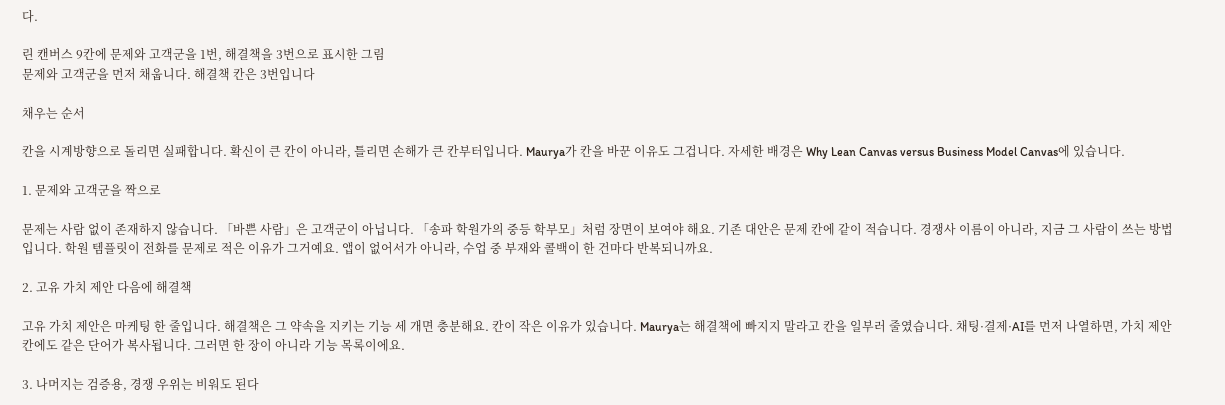다.

린 캔버스 9칸에 문제와 고객군을 1번, 해결책을 3번으로 표시한 그림
문제와 고객군을 먼저 채웁니다. 해결책 칸은 3번입니다

채우는 순서

칸을 시계방향으로 돌리면 실패합니다. 확신이 큰 칸이 아니라, 틀리면 손해가 큰 칸부터입니다. Maurya가 칸을 바꾼 이유도 그겁니다. 자세한 배경은 Why Lean Canvas versus Business Model Canvas에 있습니다.

1. 문제와 고객군을 짝으로

문제는 사람 없이 존재하지 않습니다. 「바쁜 사람」은 고객군이 아닙니다. 「송파 학원가의 중등 학부모」처럼 장면이 보여야 해요. 기존 대안은 문제 칸에 같이 적습니다. 경쟁사 이름이 아니라, 지금 그 사람이 쓰는 방법입니다. 학원 템플릿이 전화를 문제로 적은 이유가 그거예요. 앱이 없어서가 아니라, 수업 중 부재와 콜백이 한 건마다 반복되니까요.

2. 고유 가치 제안 다음에 해결책

고유 가치 제안은 마케팅 한 줄입니다. 해결책은 그 약속을 지키는 기능 세 개면 충분해요. 칸이 작은 이유가 있습니다. Maurya는 해결책에 빠지지 말라고 칸을 일부러 줄였습니다. 채팅·결제·AI를 먼저 나열하면, 가치 제안 칸에도 같은 단어가 복사됩니다. 그러면 한 장이 아니라 기능 목록이에요.

3. 나머지는 검증용, 경쟁 우위는 비워도 된다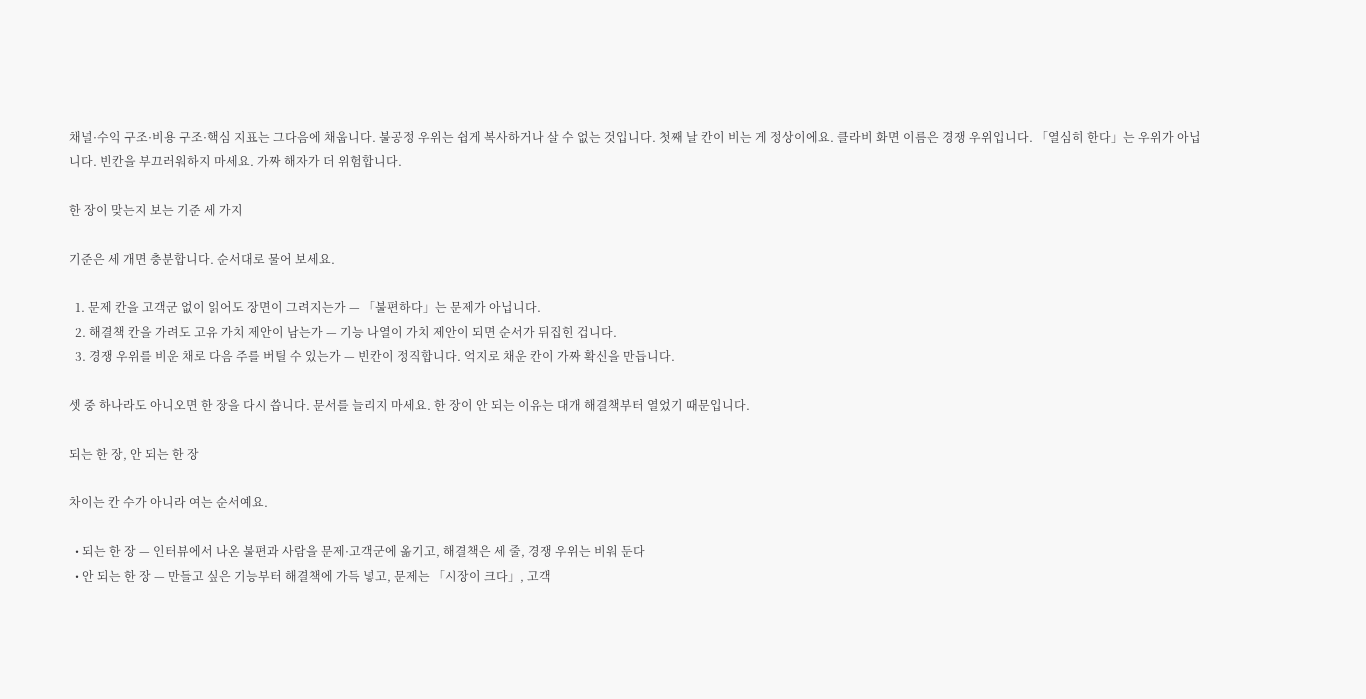채널·수익 구조·비용 구조·핵심 지표는 그다음에 채웁니다. 불공정 우위는 쉽게 복사하거나 살 수 없는 것입니다. 첫째 날 칸이 비는 게 정상이에요. 클라비 화면 이름은 경쟁 우위입니다. 「열심히 한다」는 우위가 아닙니다. 빈칸을 부끄러워하지 마세요. 가짜 해자가 더 위험합니다.

한 장이 맞는지 보는 기준 세 가지

기준은 세 개면 충분합니다. 순서대로 물어 보세요.

  1. 문제 칸을 고객군 없이 읽어도 장면이 그려지는가 — 「불편하다」는 문제가 아닙니다.
  2. 해결책 칸을 가려도 고유 가치 제안이 남는가 — 기능 나열이 가치 제안이 되면 순서가 뒤집힌 겁니다.
  3. 경쟁 우위를 비운 채로 다음 주를 버틸 수 있는가 — 빈칸이 정직합니다. 억지로 채운 칸이 가짜 확신을 만듭니다.

셋 중 하나라도 아니오면 한 장을 다시 씁니다. 문서를 늘리지 마세요. 한 장이 안 되는 이유는 대개 해결책부터 열었기 때문입니다.

되는 한 장, 안 되는 한 장

차이는 칸 수가 아니라 여는 순서예요.

  • 되는 한 장 — 인터뷰에서 나온 불편과 사람을 문제·고객군에 옮기고, 해결책은 세 줄, 경쟁 우위는 비워 둔다
  • 안 되는 한 장 — 만들고 싶은 기능부터 해결책에 가득 넣고, 문제는 「시장이 크다」, 고객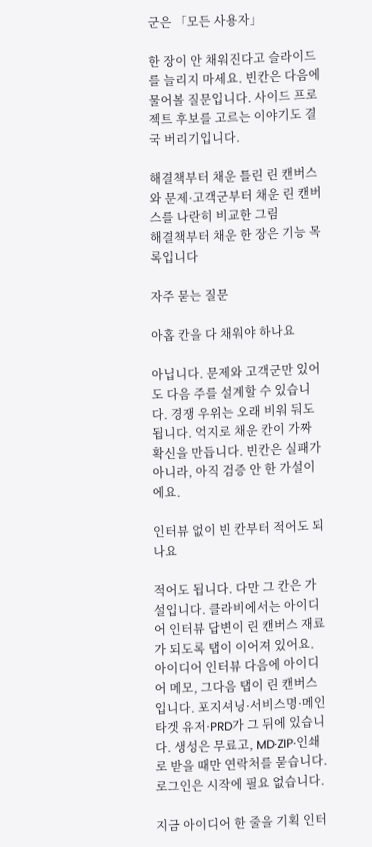군은 「모든 사용자」

한 장이 안 채워진다고 슬라이드를 늘리지 마세요. 빈칸은 다음에 물어볼 질문입니다. 사이드 프로젝트 후보를 고르는 이야기도 결국 버리기입니다.

해결책부터 채운 틀린 린 캔버스와 문제·고객군부터 채운 린 캔버스를 나란히 비교한 그림
해결책부터 채운 한 장은 기능 목록입니다

자주 묻는 질문

아홉 칸을 다 채워야 하나요

아닙니다. 문제와 고객군만 있어도 다음 주를 설계할 수 있습니다. 경쟁 우위는 오래 비워 둬도 됩니다. 억지로 채운 칸이 가짜 확신을 만듭니다. 빈칸은 실패가 아니라, 아직 검증 안 한 가설이에요.

인터뷰 없이 빈 칸부터 적어도 되나요

적어도 됩니다. 다만 그 칸은 가설입니다. 클라비에서는 아이디어 인터뷰 답변이 린 캔버스 재료가 되도록 탭이 이어져 있어요. 아이디어 인터뷰 다음에 아이디어 메모, 그다음 탭이 린 캔버스입니다. 포지셔닝·서비스명·메인 타겟 유저·PRD가 그 뒤에 있습니다. 생성은 무료고, MD·ZIP·인쇄로 받을 때만 연락처를 묻습니다. 로그인은 시작에 필요 없습니다.

지금 아이디어 한 줄을 기획 인터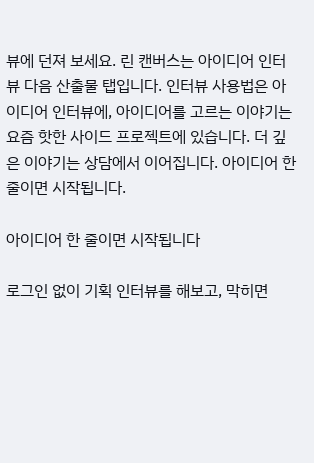뷰에 던져 보세요. 린 캔버스는 아이디어 인터뷰 다음 산출물 탭입니다. 인터뷰 사용법은 아이디어 인터뷰에, 아이디어를 고르는 이야기는 요즘 핫한 사이드 프로젝트에 있습니다. 더 깊은 이야기는 상담에서 이어집니다. 아이디어 한 줄이면 시작됩니다.

아이디어 한 줄이면 시작됩니다

로그인 없이 기획 인터뷰를 해보고, 막히면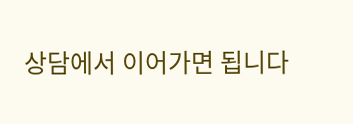상담에서 이어가면 됩니다